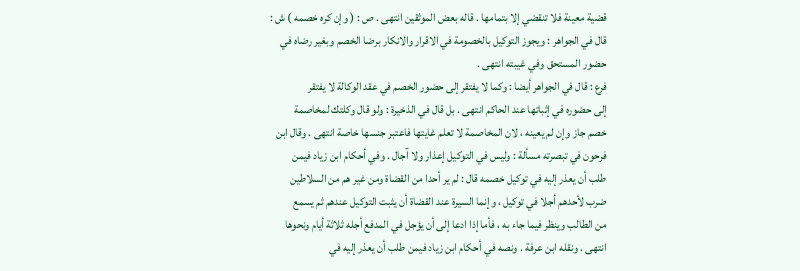قضية معينة فلا تنقضي إلا بتمامها . قاله بعض الموثقين انتهى . ص : ( وإن كره خصمه ) ش :
قال في الجواهر : ويجوز التوكيل بالخصومة في الاقرار والانكار برضا الخصم وبغير رضاه في
حضور المستحق وفي غيبته انتهى .
فرع : قال في الجواهر أيضا : وكما لا يفتقر إلى حضور الخصم في عقد الوكالة لا يفتقر
إلى حضوره في إثباتها عند الحاكم انتهى . بل قال في الذخيرة : ولو قال وكلتك لمخاصمة
خصم جاز وإن لم يعينه ، لان المخاصمة لا تعلم غايتها فاعتبر جنسها خاصة انتهى . وقال ابن
فرحون في تبصرته مسألة : وليس في التوكيل إعذار ولا آجال . وفي أحكام ابن زياد فيمن
طلب أن يعذر إليه في توكيل خصمه قال : لم ير أحدا من القضاة ومن غير هم من السلاطين
ضرب لأحدهم أجلا في توكيل ، وإنما السيرة عند القضاة أن يثبت التوكيل عندهم ثم يسمع
من الطالب وينظر فيما جاء به ، فأما إذا ادعا إلى أن يؤجل في المدفع أجله ثلاثة أيام ونحوها
انتهى . ونقله ابن عرفة . ونصه في أحكام ابن زياد فيمن طلب أن يعذر إليه في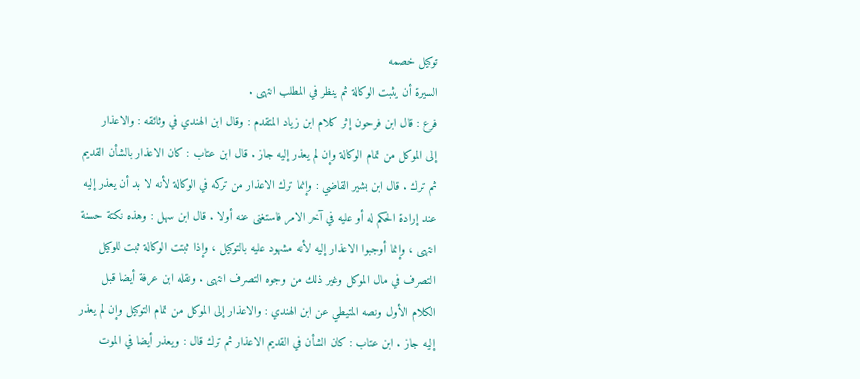توكيل خصمه
السيرة أن يثبت الوكالة ثم ينظر في المطلب انتهى .
فرع : قال ابن فرحون إثر كلام ابن زياد المتقدم : وقال ابن الهندي في وثائقه : والاعذار
إلى الموكل من تمام الوكالة وإن لم يعذر إليه جاز . قال ابن عتاب : كان الاعذار بالشأن القديم
ثم ترك . قال ابن بشير القاضي : وإنما ترك الاعذار من تركه في الوكالة لأنه لا بد أن يعذر إليه
عند إرادة الحكم له أو عليه في آخر الامر فاستغنى عنه أولا . قال ابن سهل : وهذه نكتة حسنة
انتهى ، وإنما أوجبوا الاعذار إليه لأنه مشهود عليه بالتوكيل ، وإذا ثبتت الوكالة ثبت للوكيل
التصرف في مال الموكل وغير ذلك من وجوه التصرف انتهى . ونقله ابن عرفة أيضا قبل
الكلام الأول ونصه المتيطي عن ابن الهندي : والاعذار إلى الموكل من تمام التوكيل وإن لم يعذر
إليه جاز . ابن عتاب : كان الشأن في القديم الاعذار ثم ترك قال : ويعذر أيضا في الموت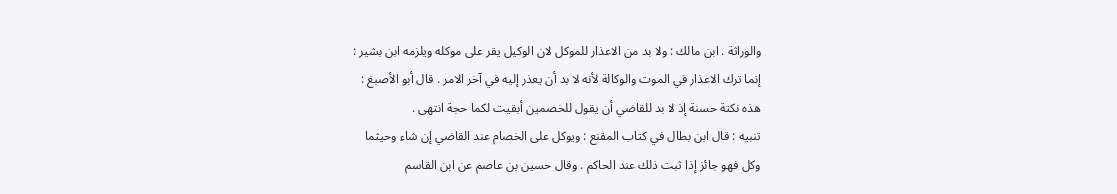والوراثة . ابن مالك : ولا بد من الاعذار للموكل لان الوكيل يقر على موكله ويلزمه ابن بشير :
إنما ترك الاعذار في الموت والوكالة لأنه لا بد أن يعذر إليه في آخر الامر . قال أبو الأصبغ :
هذه نكتة حسنة إذ لا بد للقاضي أن يقول للخصمين أبقيت لكما حجة انتهى .
تنبيه : قال ابن بطال في كتاب المقنع : ويوكل على الخصام عند القاضي إن شاء وحيثما
وكل فهو جائز إذا ثبت ذلك عند الحاكم . وقال حسين بن عاصم عن ابن القاسم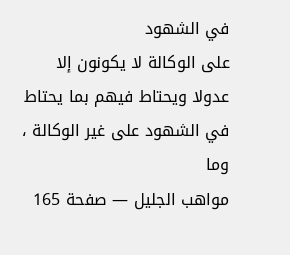في الشهود
على الوكالة لا يكونون إلا عدولا ويحتاط فيهم بما يحتاط في الشهود على غير الوكالة ، وما
مواهب الجليل — صفحة 165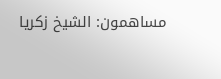مساهمون: الشيخ زكريا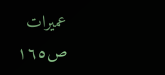عميرات
ص١٦٥